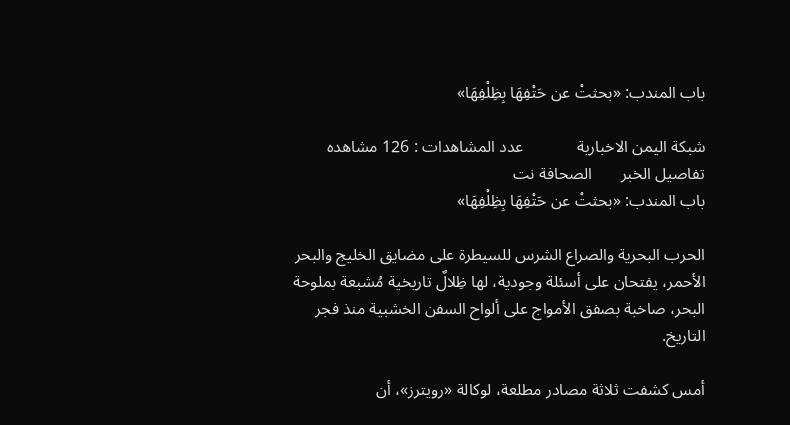باب المندب: «بحثتْ عن حَتْفِهَا بِظِلْفِهَا»

شبكة اليمن الاخبارية             عدد المشاهدات : 126 مشاهده       تفاصيل الخبر       الصحافة نت
باب المندب: «بحثتْ عن حَتْفِهَا بِظِلْفِهَا»

الحرب البحرية والصراع الشرس للسيطرة على مضايق الخليج والبحر الأحمر، يفتحان على أسئلة وجودية، لها ظِلالٌ تاريخية مُشبعة بملوحة البحر، صاخبة بصفق الأمواج على ألواح السفن الخشبية منذ فجر التاريخ.

أمس كشفت ثلاثة مصادر مطلعة، لوكالة «رويترز»، أن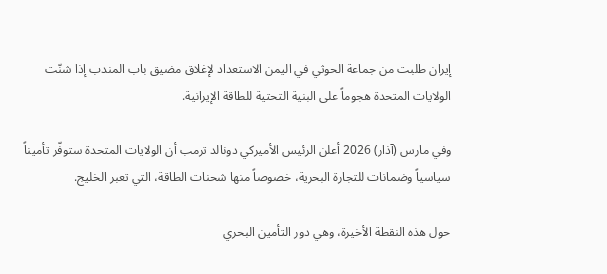إيران طلبت من جماعة الحوثي في اليمن الاستعداد لإغلاق مضيق باب المندب إذا شنّت الولايات المتحدة هجوماً على البنية التحتية للطاقة الإيرانية.

وفي مارس (آذار) 2026 أعلن الرئيس الأميركي دونالد ترمب أن الولايات المتحدة ستوفّر تأميناً سياسياً وضمانات للتجارة البحرية، خصوصاً منها شحنات الطاقة، التي تعبر الخليج.

حول هذه النقطة الأخيرة، وهي دور التأمين البحري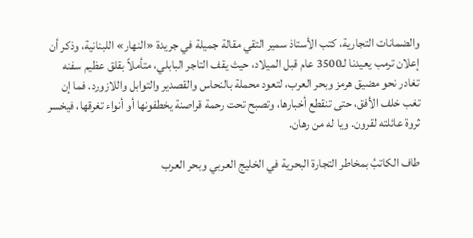والضمانات التجارية، كتب الأستاذ سمير التقي مقالة جميلة في جريدة «النهار» اللبنانية، وذكر أن إعلان ترمب يعيدنا لـ3500 عام قبل الميلاد، حيث يقف التاجر البابلي، متأملاً بقلق عظيم سفنه تغادر نحو مضيق هرمز وبحر العرب، لتعود محملة بالنحاس والقصدير والتوابل واللازورد. فما إن تغب خلف الأفق، حتى تنقطع أخبارها، وتصبح تحت رحمة قراصنة يخطفونها أو أنواء تغرقها، فيخسر ثروة عائلته لقرون. ويا له من رهان.

طاف الكاتبُ بمخاطر التجارة البحرية في الخليج العربي وبحر العرب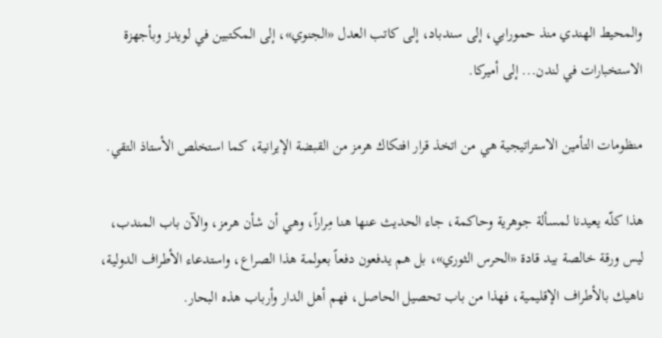والمحيط الهندي منذ حمورابي، إلى سندباد، إلى كاتب العدل «الجنوي»، إلى المكتبين في لويدز وبأجهزة الاستخبارات في لندن... إلى أميركا.

منظومات التأمين الاستراتيجية هي من اتخذ قرار افتكاك هرمز من القبضة الإيرانية، كما استخلص الأستاذ التقي.

هذا كلّه يعيدنا لمسألة جوهرية وحاكمة، جاء الحديث عنها هنا مِراراً، وهي أن شأن هرمز، والآن باب المندب، ليس ورقة خالصة بيد قادة «الحرس الثوري»، بل هم يدفعون دفعاً بعولمة هذا الصراع، واستدعاء الأطراف الدولية، ناهيك بالأطراف الإقليمية، فهذا من باب تحصيل الحاصل، فهم أهل الدار وأرباب هذه البحار.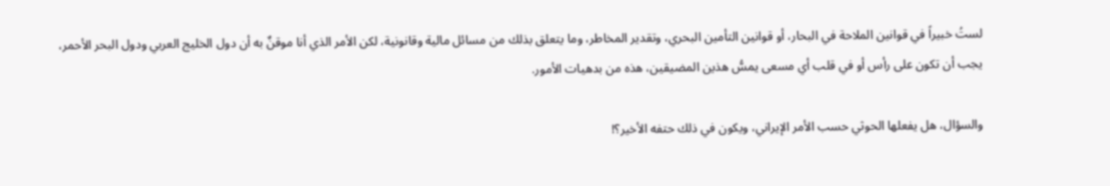لستُ خبيراً في قوانين الملاحة في البحار، أو قوانين التأمين البحري، وتقدير المخاطر، وما يتعلق بذلك من مسائل مالية وقانونية، لكن الأمر الذي أنا موقنٌ به أن دول الخليج العربي ودول البحر الأحمر، يجب أن تكون على رأس أو في قلب أي مسعى يمسُّ هذين المضيقين، هذه من بدهيات الأمور.

والسؤال، هل يفعلها الحوثي حسب الأمر الإيراني، ويكون في ذلك حتفه الأخير؟!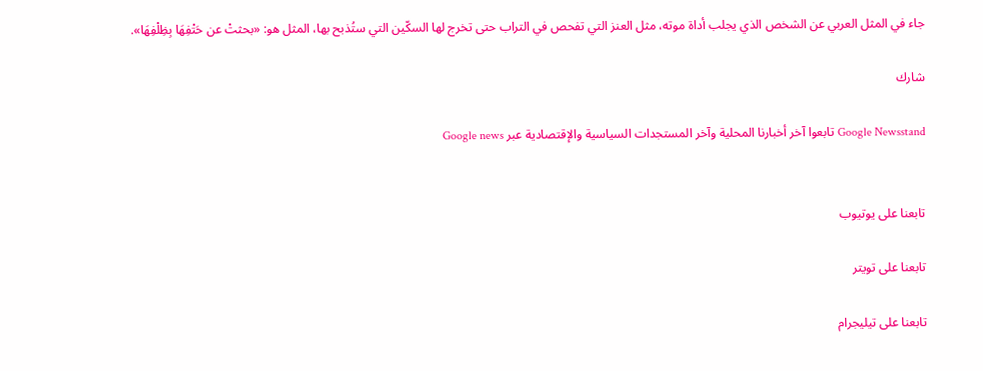جاء في المثل العربي عن الشخص الذي يجلب أداة موته، مثل العنز التي تفحص في التراب حتى تخرج لها السكّين التي ستُذبح بها، المثل هو: «بحثتْ عن حَتْفِهَا بِظِلْفِهَا».

شارك

Google Newsstand تابعوا آخر أخبارنا المحلية وآخر المستجدات السياسية والإقتصادية عبر Google news


تابعنا على يوتيوب

تابعنا على تويتر

تابعنا على تيليجرام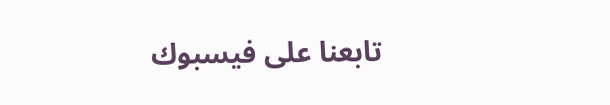تابعنا على فيسبوك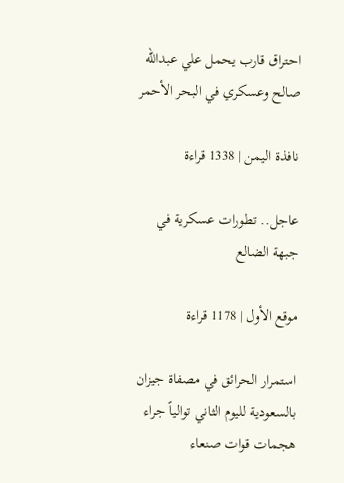احتراق قارب يحمل علي عبدالله صالح وعسكري في البحر الأحمر

نافذة اليمن | 1338 قراءة

عاجل.. تطورات عسكرية في جبهة الضالع

موقع الأول | 1178 قراءة

استمرار الحرائق في مصفاة جيزان بالسعودية لليوم الثاني توالياً جراء هجمات قوات صنعاء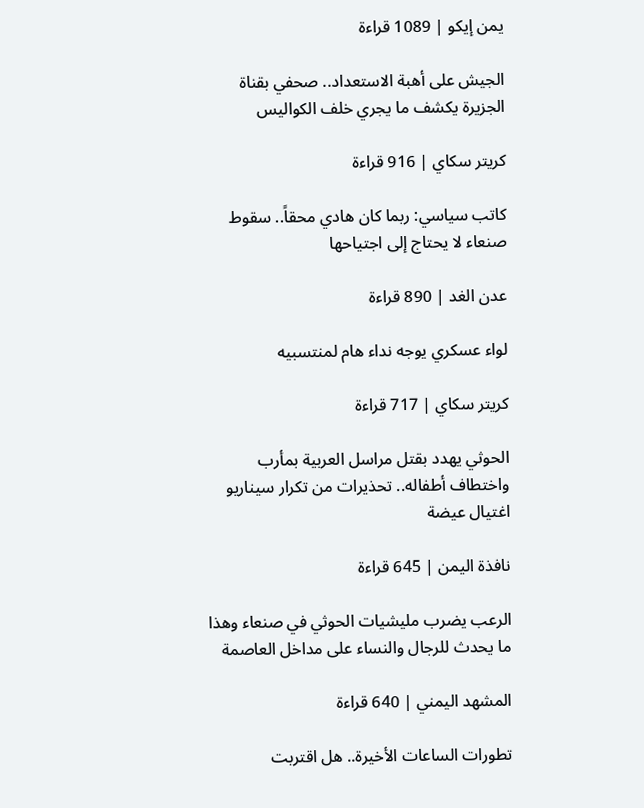يمن إيكو | 1089 قراءة

الجيش على أهبة الاستعداد.. صحفي بقناة الجزيرة يكشف ما يجري خلف الكواليس

كريتر سكاي | 916 قراءة

كاتب سياسي: ربما كان هادي محقاً.. سقوط صنعاء لا يحتاج إلى اجتياحها

عدن الغد | 890 قراءة

لواء عسكري يوجه نداء هام لمنتسبيه

كريتر سكاي | 717 قراءة

الحوثي يهدد بقتل مراسل العربية بمأرب واختطاف أطفاله.. تحذيرات من تكرار سيناريو اغتيال عيضة

نافذة اليمن | 645 قراءة

الرعب يضرب مليشيات الحوثي في صنعاء وهذا ما يحدث للرجال والنساء على مداخل العاصمة

المشهد اليمني | 640 قراءة

تطورات الساعات الأخيرة.. هل اقتربت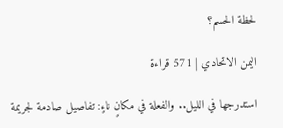لحظة الحسم؟

اليمن الاتحادي | 571 قراءة

استدرجها في الليل.. والفعلة في مكانٍ ناءٍ: تفاصيل صادمة لجريمة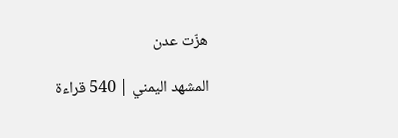هزّت عدن

المشهد اليمني | 540 قراءة